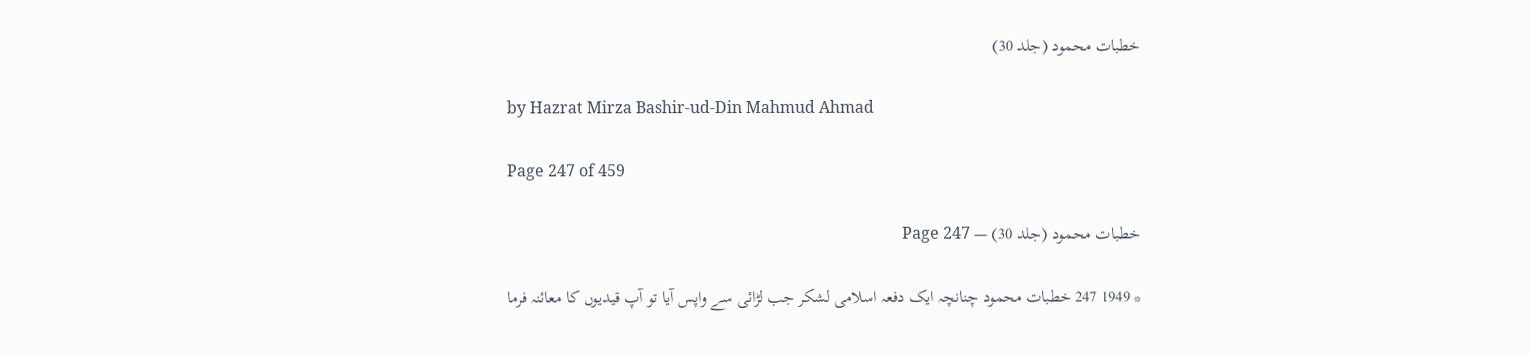خطبات محمود (جلد 30)

by Hazrat Mirza Bashir-ud-Din Mahmud Ahmad

Page 247 of 459

خطبات محمود (جلد 30) — Page 247

* 1949 247 خطبات محمود چنانچہ ایک دفعہ اسلامی لشکر جب لڑائی سے واپس آیا تو آپ قیدیوں کا معائنہ فرما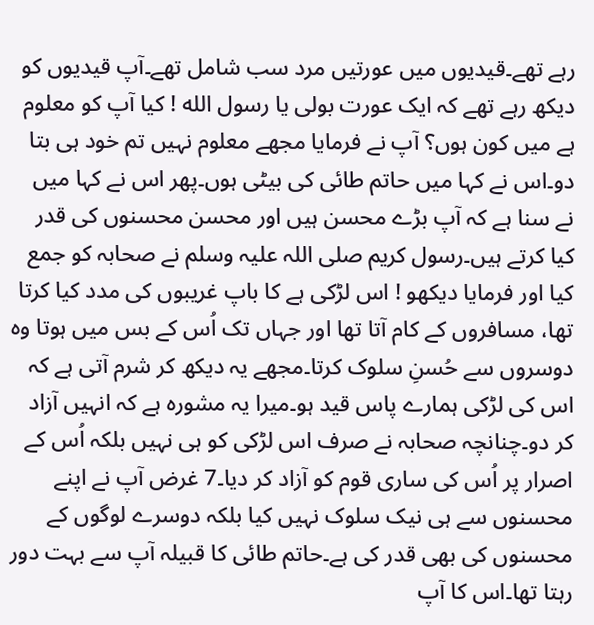رہے تھے۔قیدیوں میں عورتیں مرد سب شامل تھے۔آپ قیدیوں کو دیکھ رہے تھے کہ ایک عورت بولی یا رسول الله ! کیا آپ کو معلوم ہے میں کون ہوں؟ آپ نے فرمایا مجھے معلوم نہیں تم خود ہی بتا دو۔اس نے کہا میں حاتم طائی کی بیٹی ہوں۔پھر اس نے کہا میں نے سنا ہے کہ آپ بڑے محسن ہیں اور محسن محسنوں کی قدر کیا کرتے ہیں۔رسول کریم صلی اللہ علیہ وسلم نے صحابہ کو جمع کیا اور فرمایا دیکھو ! اس لڑکی ہے کا باپ غریبوں کی مدد کیا کرتا تھا، مسافروں کے کام آتا تھا اور جہاں تک اُس کے بس میں ہوتا وہ دوسروں سے حُسنِ سلوک کرتا۔مجھے یہ دیکھ کر شرم آتی ہے کہ اس کی لڑکی ہمارے پاس قید ہو۔میرا یہ مشورہ ہے کہ انہیں آزاد کر دو۔چنانچہ صحابہ نے صرف اس لڑکی کو ہی نہیں بلکہ اُس کے اصرار پر اُس کی ساری قوم کو آزاد کر دیا۔7 غرض آپ نے اپنے محسنوں سے ہی نیک سلوک نہیں کیا بلکہ دوسرے لوگوں کے محسنوں کی بھی قدر کی ہے۔حاتم طائی کا قبیلہ آپ سے بہت دور رہتا تھا۔اس کا آپ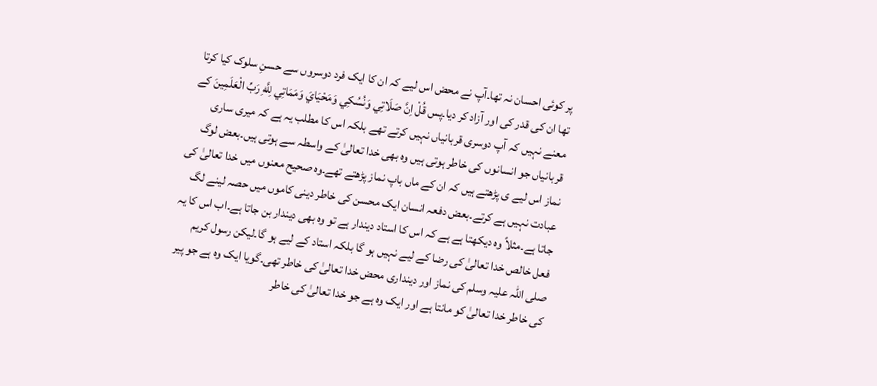پر کوئی احسان نہ تھا۔آپ نے محض اس لیے کہ ان کا ایک فرد دوسروں سے حسنِ سلوک کیا کرتا تھا ان کی قدر کی اور آزاد کر دیا۔پس قُلْ اِنَّ صَلَاتِي وَنُسُكِي وَمَحْيَايَ وَمَمَاتِي لِلَّهِ رَبِّ الْعَلَمِينَ کے معنے نہیں کہ آپ دوسری قربانیاں نہیں کرتے تھے بلکہ اس کا مطلب یہ ہے کہ میری ساری قربانیاں جو انسانوں کی خاطر ہوتی ہیں وہ بھی خدا تعالیٰ کے واسطہ سے ہوتی ہیں۔بعض لوگ نماز اس لیے ی پڑھتے ہیں کہ ان کے ماں باپ نماز پڑھتے تھے۔وہ صحیح معنوں میں خدا تعالیٰ کی عبادت نہیں ہے کرتے۔بعض دفعہ انسان ایک محسن کی خاطر دینی کاموں میں حصہ لینے لگ جاتا ہے۔مثلاً وہ دیکھتا ہے ہے کہ اس کا استاد دیندار ہے تو وہ بھی دیندار بن جاتا ہے۔اب اس کا یہ فعل خالص خدا تعالیٰ کی رضا کے لیے نہیں ہو گا بلکہ استاد کے لیے ہو گا۔لیکن رسول کریم صلی اللہ علیہ وسلم کی نماز اور دینداری محض خدا تعالیٰ کی خاطر تھی۔گویا ایک وہ ہے جو پیر کی خاطر خدا تعالیٰ کو مانتا ہے اور ایک وہ ہے جو خدا تعالیٰ کی خاطر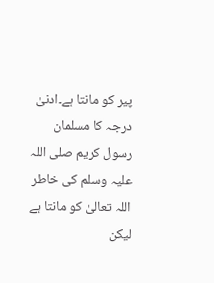پیر کو مانتا ہے۔ادنیٰ درجہ کا مسلمان رسول کریم صلی اللہ علیہ وسلم کی خاطر اللہ تعالیٰ کو مانتا ہے لیکن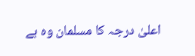اعلیٰ درجہ کا مسلمان وہ ہے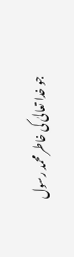جو خدا تعالیٰ کی خاطر محمد رسول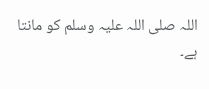اللہ صلی اللہ علیہ وسلم کو مانتا ہے۔